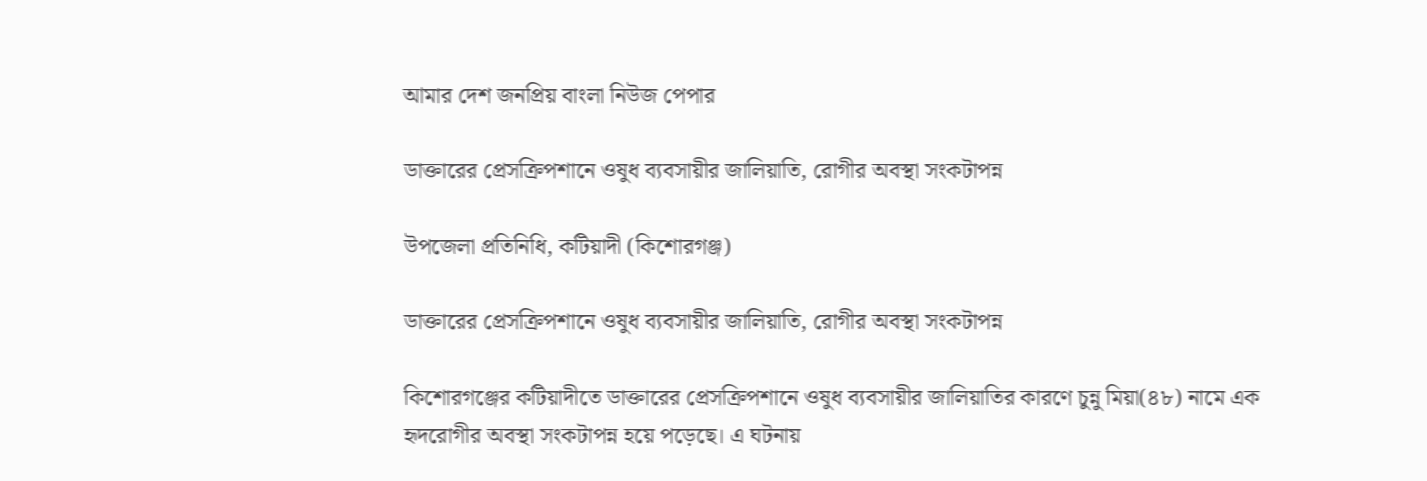আমার দেশ জনপ্রিয় বাংলা নিউজ পেপার

ডাক্তারের প্রেসক্রিপশানে ওষুধ ব্যবসায়ীর জালিয়াতি, রোগীর অবস্থা সংকটাপন্ন

উপজেলা প্রতিনিধি, কটিয়াদী (কিশোরগঞ্জ)

ডাক্তারের প্রেসক্রিপশানে ওষুধ ব্যবসায়ীর জালিয়াতি, রোগীর অবস্থা সংকটাপন্ন

কিশোরগঞ্জের কটিয়াদীতে ডাক্তারের প্রেসক্রিপশানে ওষুধ ব্যবসায়ীর জালিয়াতির কারণে চুন্নু মিয়া(৪৮) নামে এক হৃদরোগীর অবস্থা সংকটাপন্ন হয়ে পড়েছে। এ ঘটনায়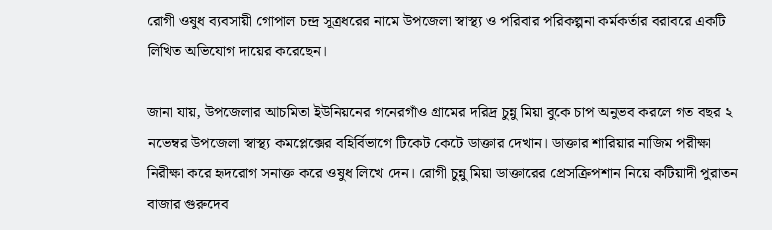রোগী ওষুধ ব্যবসায়ী গোপাল চন্দ্র সূত্রধরের নামে উপজেলা স্বাস্থ্য ও পরিবার পরিকল্পনা কর্মকর্তার বরাবরে একটি লিখিত অভিযোগ দায়ের করেছেন।

জানা যায়, উপজেলার আচমিতা ইউনিয়নের গনেরগাঁও গ্রামের দরিদ্র চুন্নু মিয়া বুকে চাপ অনুভব করলে গত বছর ২ নভেম্বর উপজেলা স্বাস্থ্য কমপ্লেক্সের বহির্বিভাগে টিকেট কেটে ডাক্তার দেখান। ডাক্তার শারিয়ার নাজিম পরীক্ষা নিরীক্ষা করে হৃদরোগ সনাক্ত করে ওষুধ লিখে দেন। রোগী চুন্নু মিয়া ডাক্তারের প্রেসক্রিপশান নিয়ে কটিয়াদী পুরাতন বাজার গুরুদেব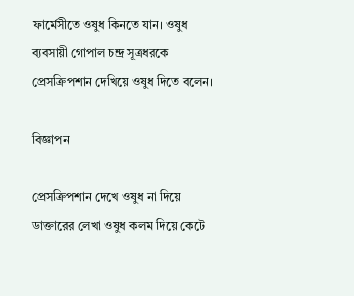ফার্মেসীতে ওষুধ কিনতে যান। ওষুধ ব্যবসায়ী গোপাল চন্দ্র সূত্রধরকে প্রেসক্রিপশান দেখিয়ে ওষুধ দিতে বলেন।

বিজ্ঞাপন

প্রেসক্রিপশান দেখে ওষুধ না দিয়ে ডাক্তারের লেখা ওষুধ কলম দিয়ে কেটে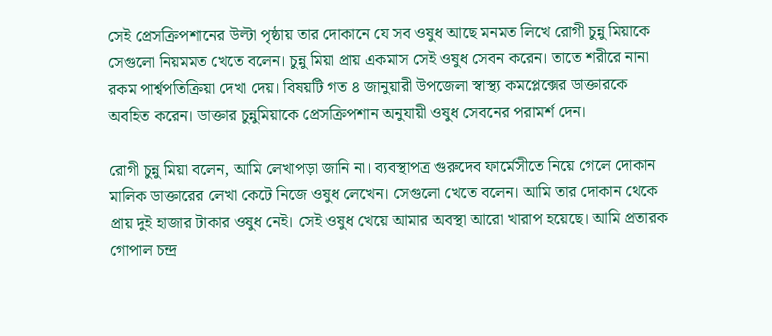সেই প্রেসক্রিপশানের উল্টা পৃষ্ঠায় তার দোকানে যে সব ওষুধ আছে মনমত লিখে রোগী চুন্নু মিয়াকে সেগুলো নিয়মমত খেতে বলেন। চুন্নু মিয়া প্রায় একমাস সেই ওষুধ সেবন করেন। তাতে শরীরে নানা রকম পার্শ্বপতিক্রিয়া দেখা দেয়। বিষয়টি গত ৪ জানুয়ারী উপজেলা স্বাস্থ্য কমপ্লেক্সের ডাক্তারকে অবহিত করেন। ডাক্তার চুন্নুমিয়াকে প্রেসক্রিপশান অনুযায়ী ওষুধ সেবনের পরামর্শ দেন।

রোগী চুন্নু মিয়া বলেন, আমি লেখাপড়া জানি না। ব্যবস্থাপত্র গুরুদেব ফার্মেসীতে নিয়ে গেলে দোকান মালিক ডাক্তারের লেখা কেটে নিজে ওষুধ লেখেন। সেগুলো খেতে বলেন। আমি তার দোকান থেকে প্রায় দুই হাজার টাকার ওষুধ নেই। সেই ওষুধ খেয়ে আমার অবস্থা আরো খারাপ হয়েছে। আমি প্রতারক গোপাল চন্দ্র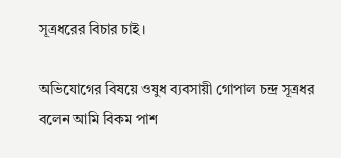সূত্রধরের বিচার চাই।

অভিযোগের বিষয়ে ওষুধ ব্যবসায়ী গোপাল চন্দ্র সূত্রধর বলেন আমি বিকম পাশ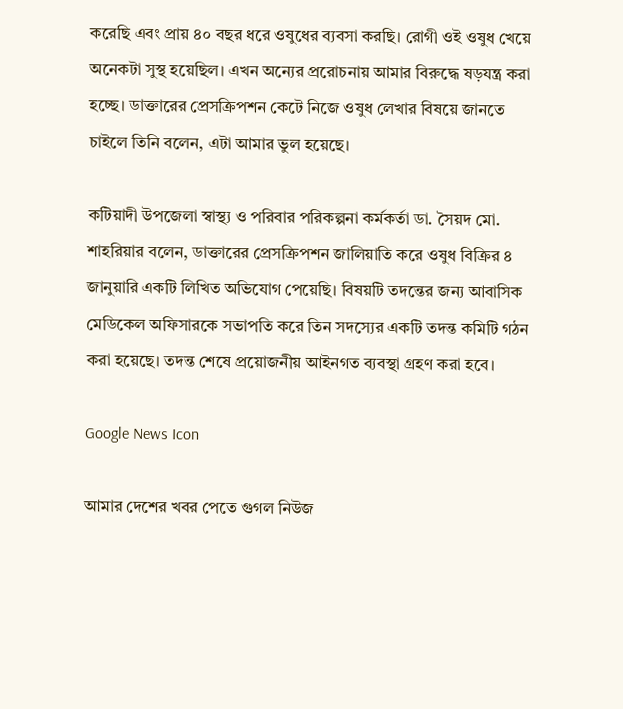করেছি এবং প্রায় ৪০ বছর ধরে ওষুধের ব্যবসা করছি। রোগী ওই ওষুধ খেয়ে অনেকটা সুস্থ হয়েছিল। এখন অন্যের প্ররোচনায় আমার বিরুদ্ধে ষড়যন্ত্র করা হচ্ছে। ডাক্তারের প্রেসক্রিপশন কেটে নিজে ওষুধ লেখার বিষয়ে জানতে চাইলে তিনি বলেন, এটা আমার ভুল হয়েছে।

কটিয়াদী উপজেলা স্বাস্থ্য ও পরিবার পরিকল্পনা কর্মকর্তা ডা. সৈয়দ মো. শাহরিয়ার বলেন, ডাক্তারের প্রেসক্রিপশন জালিয়াতি করে ওষুধ বিক্রির ৪ জানুয়ারি একটি লিখিত অভিযোগ পেয়েছি। বিষয়টি তদন্তের জন্য আবাসিক মেডিকেল অফিসারকে সভাপতি করে তিন সদস্যের একটি তদন্ত কমিটি গঠন করা হয়েছে। তদন্ত শেষে প্রয়োজনীয় আইনগত ব্যবস্থা গ্রহণ করা হবে।

Google News Icon

আমার দেশের খবর পেতে গুগল নিউজ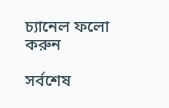চ্যানেল ফলো করুন

সর্বশেষ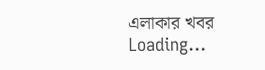এলাকার খবর
Loading...